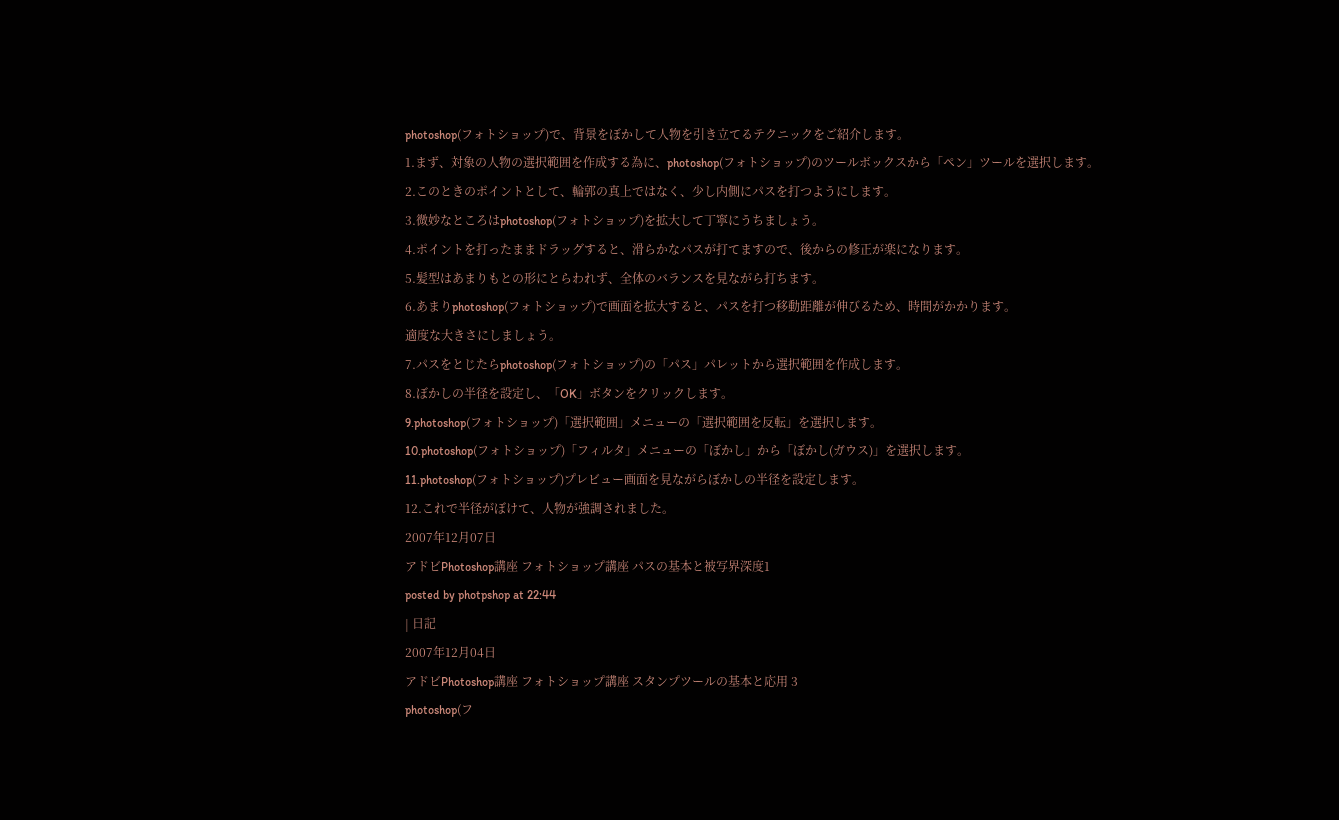photoshop(フォトショップ)で、背景をぼかして人物を引き立てるテクニックをご紹介します。
1.まず、対象の人物の選択範囲を作成する為に、photoshop(フォトショップ)のツールボックスから「ペン」ツールを選択します。
2.このときのポイントとして、輪郭の真上ではなく、少し内側にパスを打つようにします。
3.微妙なところはphotoshop(フォトショップ)を拡大して丁寧にうちましょう。
4.ポイントを打ったままドラッグすると、滑らかなパスが打てますので、後からの修正が楽になります。
5.髪型はあまりもとの形にとらわれず、全体のバランスを見ながら打ちます。
6.あまりphotoshop(フォトショップ)で画面を拡大すると、パスを打つ移動距離が伸びるため、時間がかかります。
適度な大きさにしましょう。
7.パスをとじたらphotoshop(フォトショップ)の「パス」パレットから選択範囲を作成します。
8.ぼかしの半径を設定し、「OK」ボタンをクリックします。
9.photoshop(フォトショップ)「選択範囲」メニューの「選択範囲を反転」を選択します。
10.photoshop(フォトショップ)「フィルタ」メニューの「ぼかし」から「ぼかし(ガウス)」を選択します。
11.photoshop(フォトショップ)プレビュー画面を見ながらぼかしの半径を設定します。
12.これで半径がぼけて、人物が強調されました。
2007年12月07日
アドビPhotoshop講座 フォトショップ講座 パスの基本と被写界深度1
posted by photpshop at 22:44
| 日記
2007年12月04日
アドビPhotoshop講座 フォトショップ講座 スタンプツールの基本と応用 3
photoshop(フ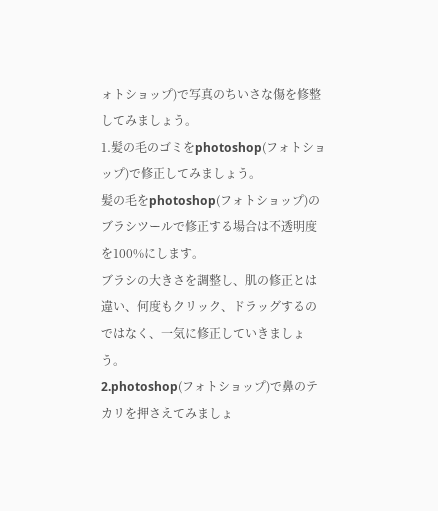ォトショップ)で写真のちいさな傷を修整してみましょう。
1.髪の毛のゴミをphotoshop(フォトショップ)で修正してみましょう。
髪の毛をphotoshop(フォトショップ)のブラシツールで修正する場合は不透明度を100%にします。
ブラシの大きさを調整し、肌の修正とは違い、何度もクリック、ドラッグするのではなく、一気に修正していきましょう。
2.photoshop(フォトショップ)で鼻のテカリを押さえてみましょ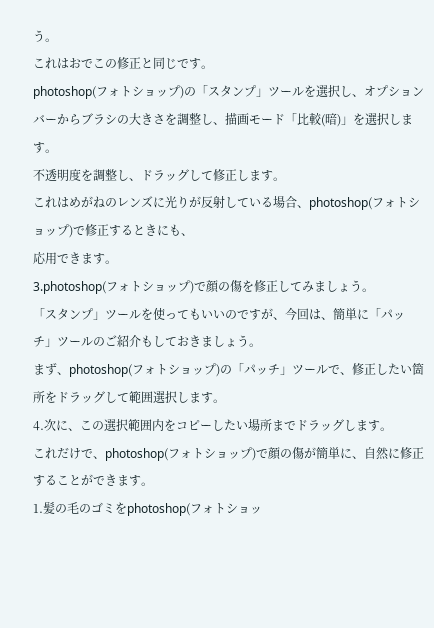う。
これはおでこの修正と同じです。
photoshop(フォトショップ)の「スタンプ」ツールを選択し、オプションバーからブラシの大きさを調整し、描画モード「比較(暗)」を選択します。
不透明度を調整し、ドラッグして修正します。
これはめがねのレンズに光りが反射している場合、photoshop(フォトショップ)で修正するときにも、
応用できます。
3.photoshop(フォトショップ)で顔の傷を修正してみましょう。
「スタンプ」ツールを使ってもいいのですが、今回は、簡単に「パッチ」ツールのご紹介もしておきましょう。
まず、photoshop(フォトショップ)の「パッチ」ツールで、修正したい箇所をドラッグして範囲選択します。
4.次に、この選択範囲内をコピーしたい場所までドラッグします。
これだけで、photoshop(フォトショップ)で顔の傷が簡単に、自然に修正することができます。
1.髪の毛のゴミをphotoshop(フォトショッ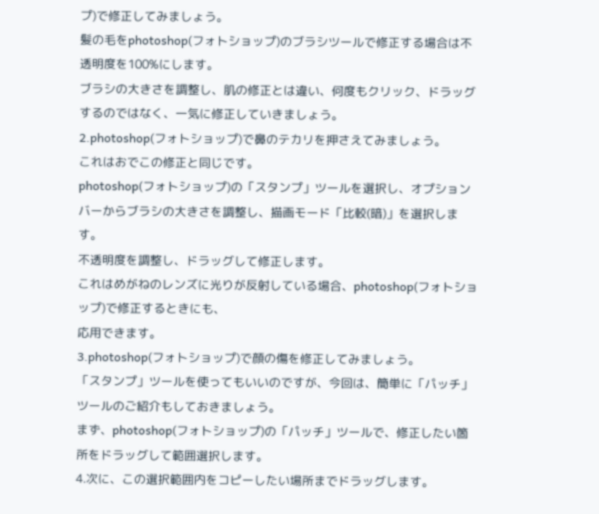プ)で修正してみましょう。
髪の毛をphotoshop(フォトショップ)のブラシツールで修正する場合は不透明度を100%にします。
ブラシの大きさを調整し、肌の修正とは違い、何度もクリック、ドラッグするのではなく、一気に修正していきましょう。
2.photoshop(フォトショップ)で鼻のテカリを押さえてみましょう。
これはおでこの修正と同じです。
photoshop(フォトショップ)の「スタンプ」ツールを選択し、オプションバーからブラシの大きさを調整し、描画モード「比較(暗)」を選択します。
不透明度を調整し、ドラッグして修正します。
これはめがねのレンズに光りが反射している場合、photoshop(フォトショップ)で修正するときにも、
応用できます。
3.photoshop(フォトショップ)で顔の傷を修正してみましょう。
「スタンプ」ツールを使ってもいいのですが、今回は、簡単に「パッチ」ツールのご紹介もしておきましょう。
まず、photoshop(フォトショップ)の「パッチ」ツールで、修正したい箇所をドラッグして範囲選択します。
4.次に、この選択範囲内をコピーしたい場所までドラッグします。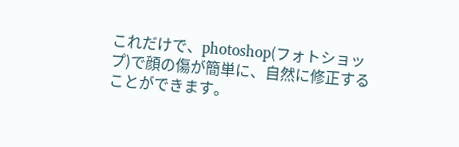これだけで、photoshop(フォトショップ)で顔の傷が簡単に、自然に修正することができます。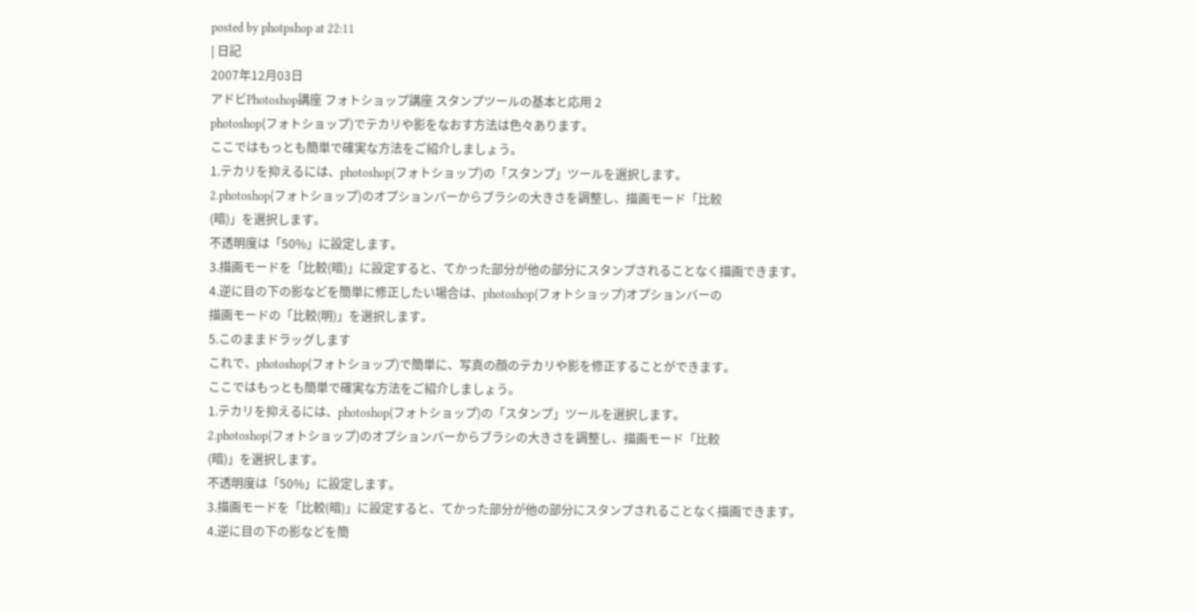posted by photpshop at 22:11
| 日記
2007年12月03日
アドビPhotoshop講座 フォトショップ講座 スタンプツールの基本と応用 2
photoshop(フォトショップ)でテカリや影をなおす方法は色々あります。
ここではもっとも簡単で確実な方法をご紹介しましょう。
1.テカリを抑えるには、photoshop(フォトショップ)の「スタンプ」ツールを選択します。
2.photoshop(フォトショップ)のオプションバーからブラシの大きさを調整し、描画モード「比較
(暗)」を選択します。
不透明度は「50%」に設定します。
3.描画モードを「比較(暗)」に設定すると、てかった部分が他の部分にスタンプされることなく描画できます。
4.逆に目の下の影などを簡単に修正したい場合は、photoshop(フォトショップ)オプションバーの
描画モードの「比較(明)」を選択します。
5.このままドラッグします
これで、photoshop(フォトショップ)で簡単に、写真の顔のテカリや影を修正することができます。
ここではもっとも簡単で確実な方法をご紹介しましょう。
1.テカリを抑えるには、photoshop(フォトショップ)の「スタンプ」ツールを選択します。
2.photoshop(フォトショップ)のオプションバーからブラシの大きさを調整し、描画モード「比較
(暗)」を選択します。
不透明度は「50%」に設定します。
3.描画モードを「比較(暗)」に設定すると、てかった部分が他の部分にスタンプされることなく描画できます。
4.逆に目の下の影などを簡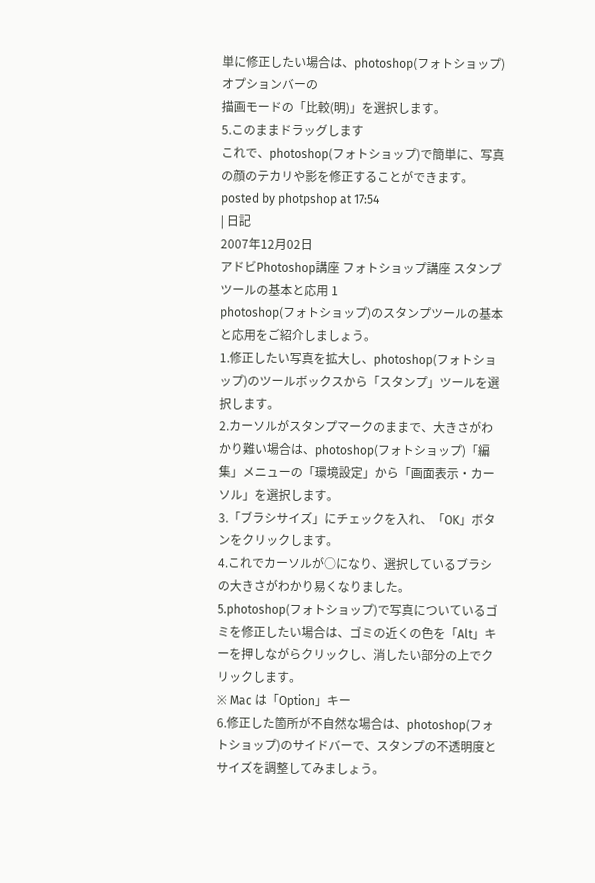単に修正したい場合は、photoshop(フォトショップ)オプションバーの
描画モードの「比較(明)」を選択します。
5.このままドラッグします
これで、photoshop(フォトショップ)で簡単に、写真の顔のテカリや影を修正することができます。
posted by photpshop at 17:54
| 日記
2007年12月02日
アドビPhotoshop講座 フォトショップ講座 スタンプツールの基本と応用 1
photoshop(フォトショップ)のスタンプツールの基本と応用をご紹介しましょう。
1.修正したい写真を拡大し、photoshop(フォトショップ)のツールボックスから「スタンプ」ツールを選択します。
2.カーソルがスタンプマークのままで、大きさがわかり難い場合は、photoshop(フォトショップ)「編集」メニューの「環境設定」から「画面表示・カーソル」を選択します。
3.「ブラシサイズ」にチェックを入れ、「OK」ボタンをクリックします。
4.これでカーソルが○になり、選択しているブラシの大きさがわかり易くなりました。
5.photoshop(フォトショップ)で写真についているゴミを修正したい場合は、ゴミの近くの色を「Alt」キーを押しながらクリックし、消したい部分の上でクリックします。
※ Mac は「Option」キー
6.修正した箇所が不自然な場合は、photoshop(フォトショップ)のサイドバーで、スタンプの不透明度とサイズを調整してみましょう。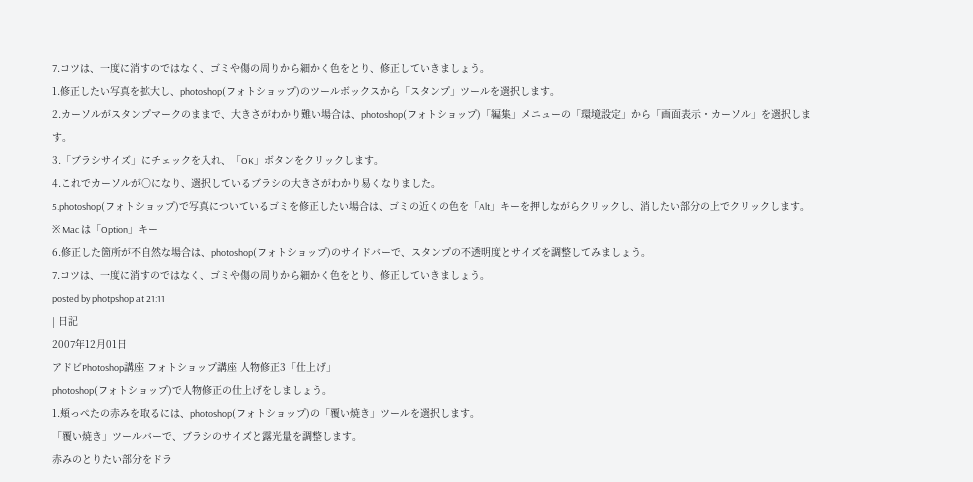7.コツは、一度に消すのではなく、ゴミや傷の周りから細かく色をとり、修正していきましょう。
1.修正したい写真を拡大し、photoshop(フォトショップ)のツールボックスから「スタンプ」ツールを選択します。
2.カーソルがスタンプマークのままで、大きさがわかり難い場合は、photoshop(フォトショップ)「編集」メニューの「環境設定」から「画面表示・カーソル」を選択します。
3.「ブラシサイズ」にチェックを入れ、「OK」ボタンをクリックします。
4.これでカーソルが○になり、選択しているブラシの大きさがわかり易くなりました。
5.photoshop(フォトショップ)で写真についているゴミを修正したい場合は、ゴミの近くの色を「Alt」キーを押しながらクリックし、消したい部分の上でクリックします。
※ Mac は「Option」キー
6.修正した箇所が不自然な場合は、photoshop(フォトショップ)のサイドバーで、スタンプの不透明度とサイズを調整してみましょう。
7.コツは、一度に消すのではなく、ゴミや傷の周りから細かく色をとり、修正していきましょう。
posted by photpshop at 21:11
| 日記
2007年12月01日
アドビPhotoshop講座 フォトショップ講座 人物修正3「仕上げ」
photoshop(フォトショップ)で人物修正の仕上げをしましょう。
1.頬っぺたの赤みを取るには、photoshop(フォトショップ)の「覆い焼き」ツールを選択します。
「覆い焼き」ツールバーで、ブラシのサイズと露光量を調整します。
赤みのとりたい部分をドラ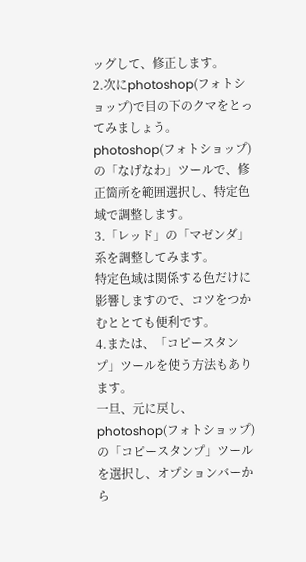ッグして、修正します。
2.次にphotoshop(フォトショップ)で目の下のクマをとってみましょう。
photoshop(フォトショップ)の「なげなわ」ツールで、修正箇所を範囲選択し、特定色域で調整します。
3.「レッド」の「マゼンダ」系を調整してみます。
特定色域は関係する色だけに影響しますので、コツをつかむととても便利です。
4.または、「コピースタンプ」ツールを使う方法もあります。
一旦、元に戻し、photoshop(フォトショップ)の「コピースタンプ」ツールを選択し、オプションバーから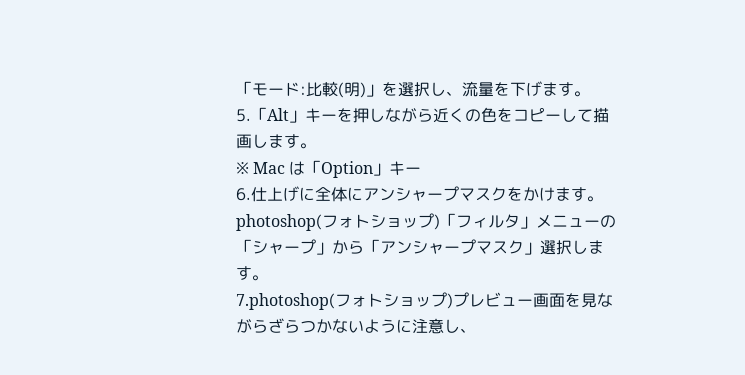「モード:比較(明)」を選択し、流量を下げます。
5.「Alt」キーを押しながら近くの色をコピーして描画します。
※ Mac は「Option」キー
6.仕上げに全体にアンシャープマスクをかけます。
photoshop(フォトショップ)「フィルタ」メニューの「シャープ」から「アンシャープマスク」選択します。
7.photoshop(フォトショップ)プレビュー画面を見ながらざらつかないように注意し、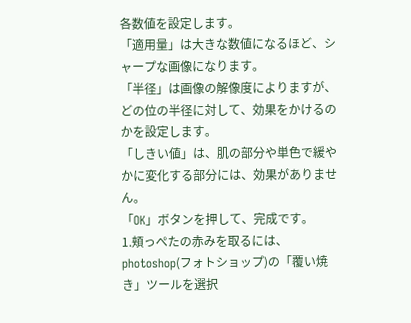各数値を設定します。
「適用量」は大きな数値になるほど、シャープな画像になります。
「半径」は画像の解像度によりますが、どの位の半径に対して、効果をかけるのかを設定します。
「しきい値」は、肌の部分や単色で緩やかに変化する部分には、効果がありません。
「OK」ボタンを押して、完成です。
1.頬っぺたの赤みを取るには、photoshop(フォトショップ)の「覆い焼き」ツールを選択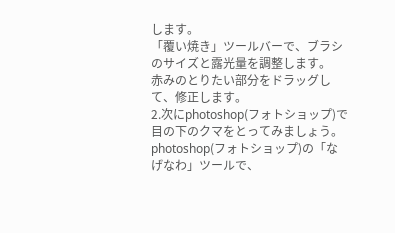します。
「覆い焼き」ツールバーで、ブラシのサイズと露光量を調整します。
赤みのとりたい部分をドラッグして、修正します。
2.次にphotoshop(フォトショップ)で目の下のクマをとってみましょう。
photoshop(フォトショップ)の「なげなわ」ツールで、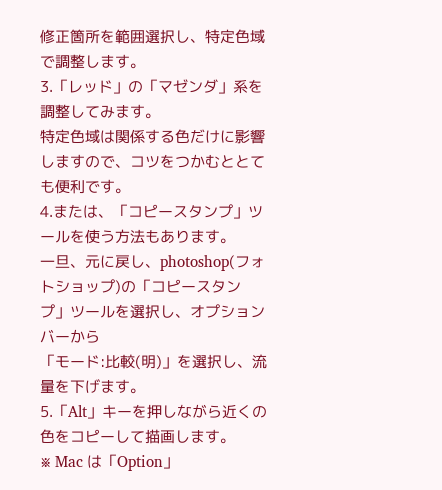修正箇所を範囲選択し、特定色域で調整します。
3.「レッド」の「マゼンダ」系を調整してみます。
特定色域は関係する色だけに影響しますので、コツをつかむととても便利です。
4.または、「コピースタンプ」ツールを使う方法もあります。
一旦、元に戻し、photoshop(フォトショップ)の「コピースタンプ」ツールを選択し、オプションバーから
「モード:比較(明)」を選択し、流量を下げます。
5.「Alt」キーを押しながら近くの色をコピーして描画します。
※ Mac は「Option」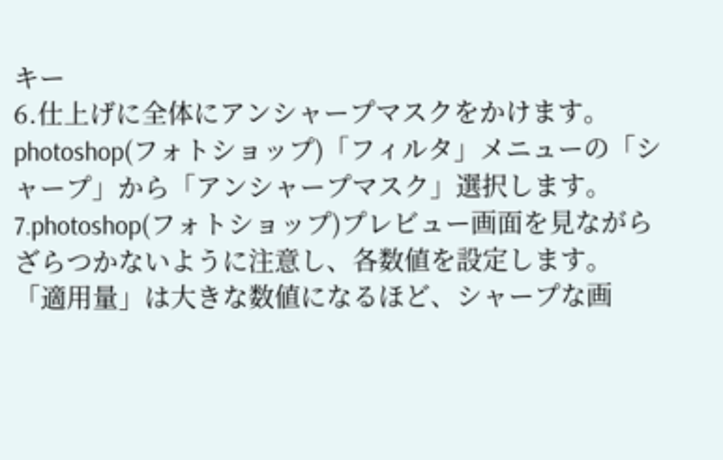キー
6.仕上げに全体にアンシャープマスクをかけます。
photoshop(フォトショップ)「フィルタ」メニューの「シャープ」から「アンシャープマスク」選択します。
7.photoshop(フォトショップ)プレビュー画面を見ながらざらつかないように注意し、各数値を設定します。
「適用量」は大きな数値になるほど、シャープな画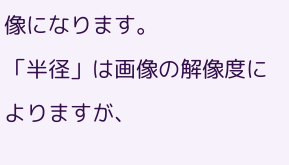像になります。
「半径」は画像の解像度によりますが、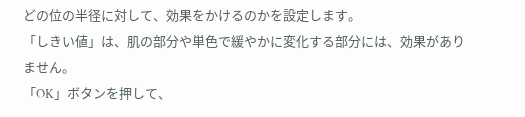どの位の半径に対して、効果をかけるのかを設定します。
「しきい値」は、肌の部分や単色で緩やかに変化する部分には、効果がありません。
「OK」ボタンを押して、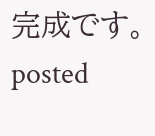完成です。
posted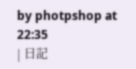by photpshop at 22:35
| 日記